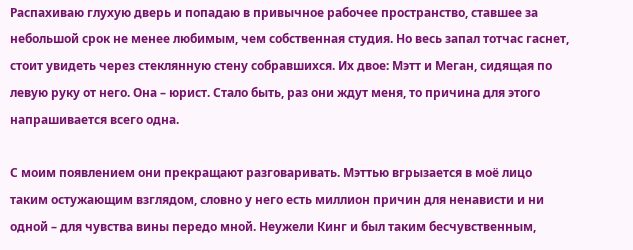Распахиваю глухую дверь и попадаю в привычное рабочее пространство, ставшее за небольшой срок не менее любимым, чем собственная студия. Но весь запал тотчас гаснет, стоит увидеть через стеклянную стену собравшихся. Их двое: Мэтт и Меган, сидящая по левую руку от него. Она – юрист. Стало быть, раз они ждут меня, то причина для этого напрашивается всего одна.

С моим появлением они прекращают разговаривать. Мэттью вгрызается в моё лицо таким остужающим взглядом, словно у него есть миллион причин для ненависти и ни одной – для чувства вины передо мной. Неужели Кинг и был таким бесчувственным,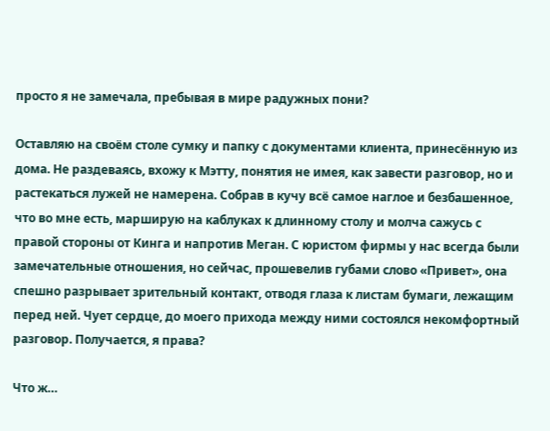просто я не замечала, пребывая в мире радужных пони?

Оставляю на своём столе сумку и папку с документами клиента, принесённую из дома. Не раздеваясь, вхожу к Мэтту, понятия не имея, как завести разговор, но и растекаться лужей не намерена. Собрав в кучу всё самое наглое и безбашенное, что во мне есть, марширую на каблуках к длинному столу и молча сажусь с правой стороны от Кинга и напротив Меган. С юристом фирмы у нас всегда были замечательные отношения, но сейчас, прошевелив губами слово «Привет», она спешно разрывает зрительный контакт, отводя глаза к листам бумаги, лежащим перед ней. Чует сердце, до моего прихода между ними состоялся некомфортный разговор. Получается, я права?

Что ж…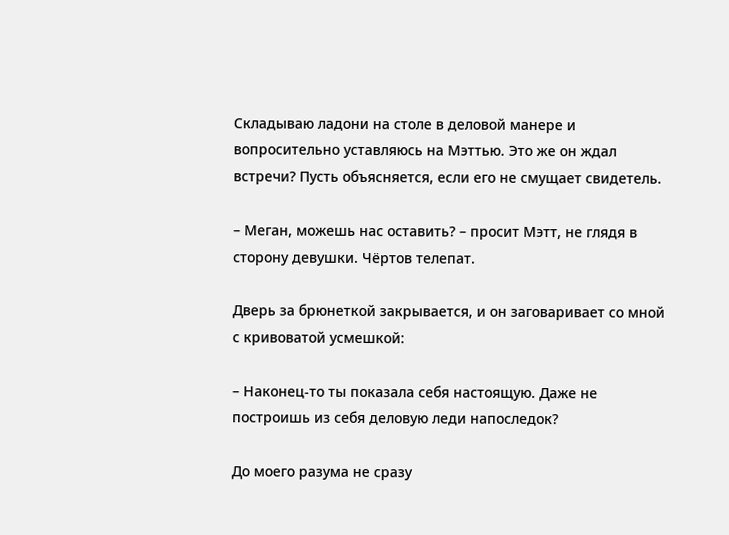Складываю ладони на столе в деловой манере и вопросительно уставляюсь на Мэттью. Это же он ждал встречи? Пусть объясняется, если его не смущает свидетель.

– Меган, можешь нас оставить? – просит Мэтт, не глядя в сторону девушки. Чёртов телепат.

Дверь за брюнеткой закрывается, и он заговаривает со мной с кривоватой усмешкой:

– Наконец-то ты показала себя настоящую. Даже не построишь из себя деловую леди напоследок?

До моего разума не сразу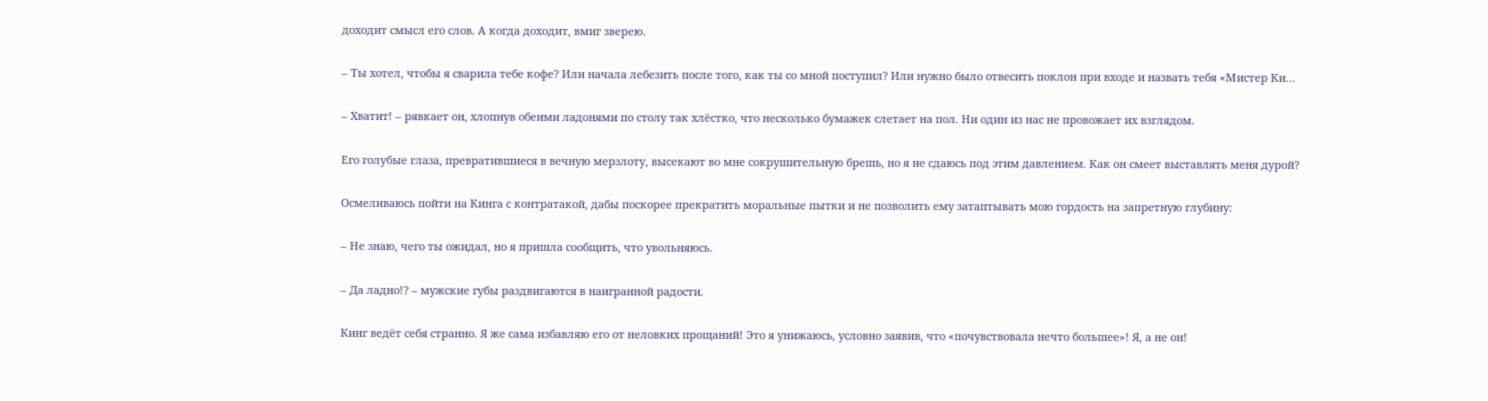доходит смысл его слов. А когда доходит, вмиг зверею.

– Ты хотел, чтобы я сварила тебе кофе? Или начала лебезить после того, как ты со мной поступил? Или нужно было отвесить поклон при входе и назвать тебя «Мистер Ки…

– Хватит! – рявкает он, хлопнув обеими ладонями по столу так хлёстко, что несколько бумажек слетает на пол. Ни один из нас не провожает их взглядом.

Его голубые глаза, превратившиеся в вечную мерзлоту, высекают во мне сокрушительную брешь, но я не сдаюсь под этим давлением. Как он смеет выставлять меня дурой?

Осмеливаюсь пойти на Кинга с контратакой, дабы поскорее прекратить моральные пытки и не позволить ему затаптывать мою гордость на запретную глубину:

– Не знаю, чего ты ожидал, но я пришла сообщить, что увольняюсь.

– Да ладно!? – мужские губы раздвигаются в наигранной радости.

Кинг ведёт себя странно. Я же сама избавляю его от неловких прощаний! Это я унижаюсь, условно заявив, что «почувствовала нечто большее»! Я, а не он!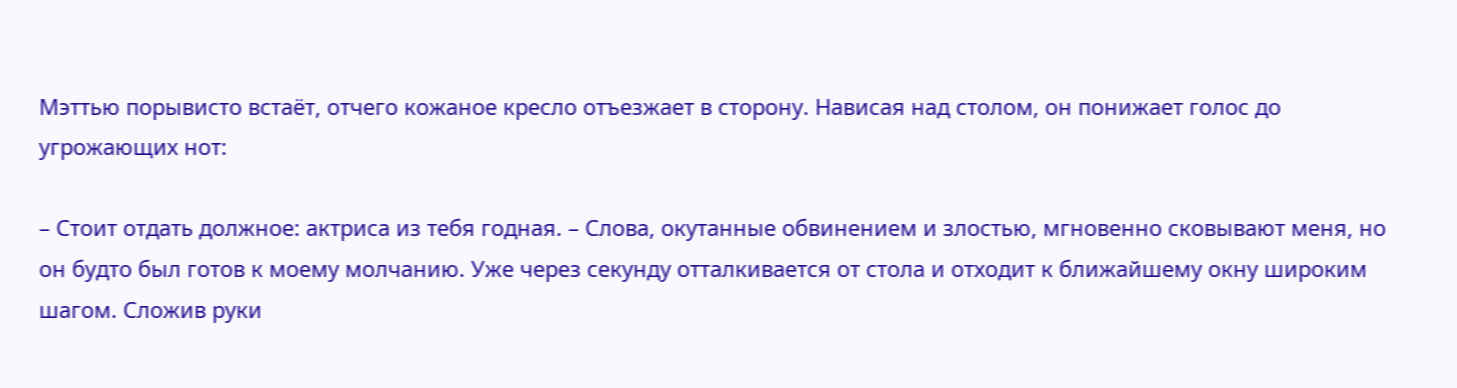Мэттью порывисто встаёт, отчего кожаное кресло отъезжает в сторону. Нависая над столом, он понижает голос до угрожающих нот:

– Стоит отдать должное: актриса из тебя годная. – Слова, окутанные обвинением и злостью, мгновенно сковывают меня, но он будто был готов к моему молчанию. Уже через секунду отталкивается от стола и отходит к ближайшему окну широким шагом. Сложив руки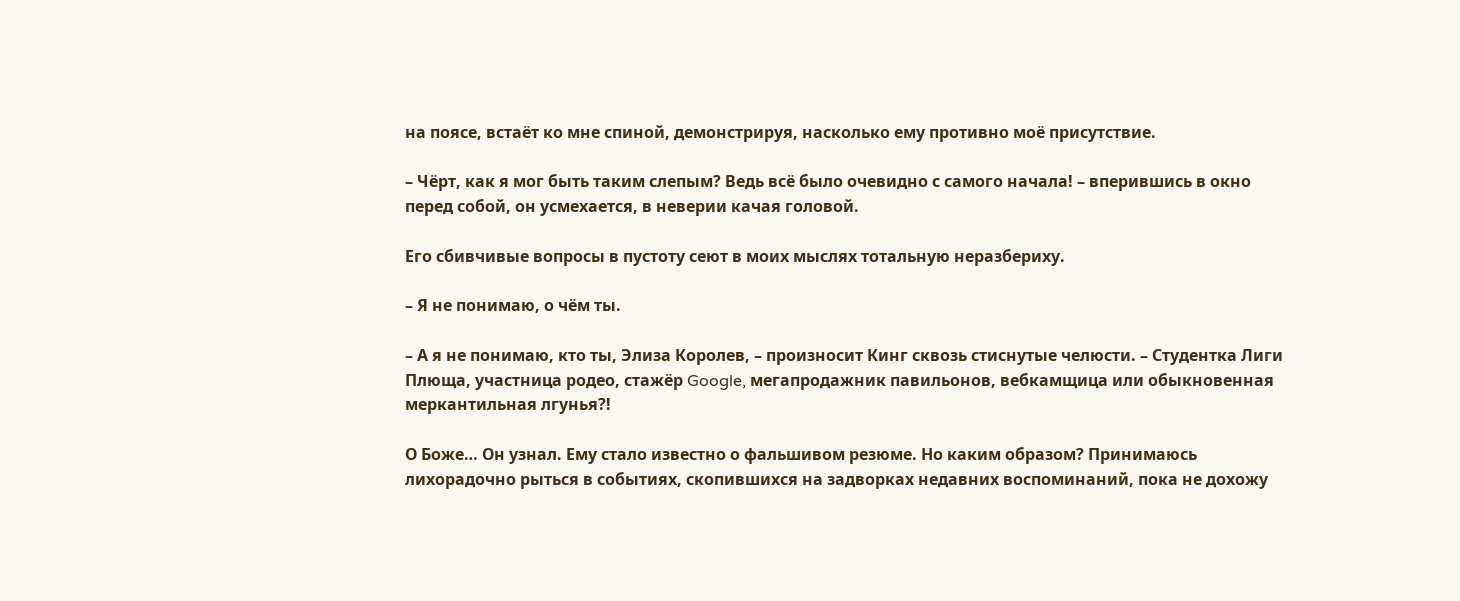на поясе, встаёт ко мне спиной, демонстрируя, насколько ему противно моё присутствие.

– Чёрт, как я мог быть таким слепым? Ведь всё было очевидно с самого начала! – вперившись в окно перед собой, он усмехается, в неверии качая головой.

Его сбивчивые вопросы в пустоту сеют в моих мыслях тотальную неразбериху.

– Я не понимаю, о чём ты.

– А я не понимаю, кто ты, Элиза Королев, – произносит Кинг сквозь стиснутые челюсти. – Студентка Лиги Плюща, участница родео, стажёр Google, мегапродажник павильонов, вебкамщица или обыкновенная меркантильная лгунья?!

О Боже… Он узнал. Ему стало известно о фальшивом резюме. Но каким образом? Принимаюсь лихорадочно рыться в событиях, скопившихся на задворках недавних воспоминаний, пока не дохожу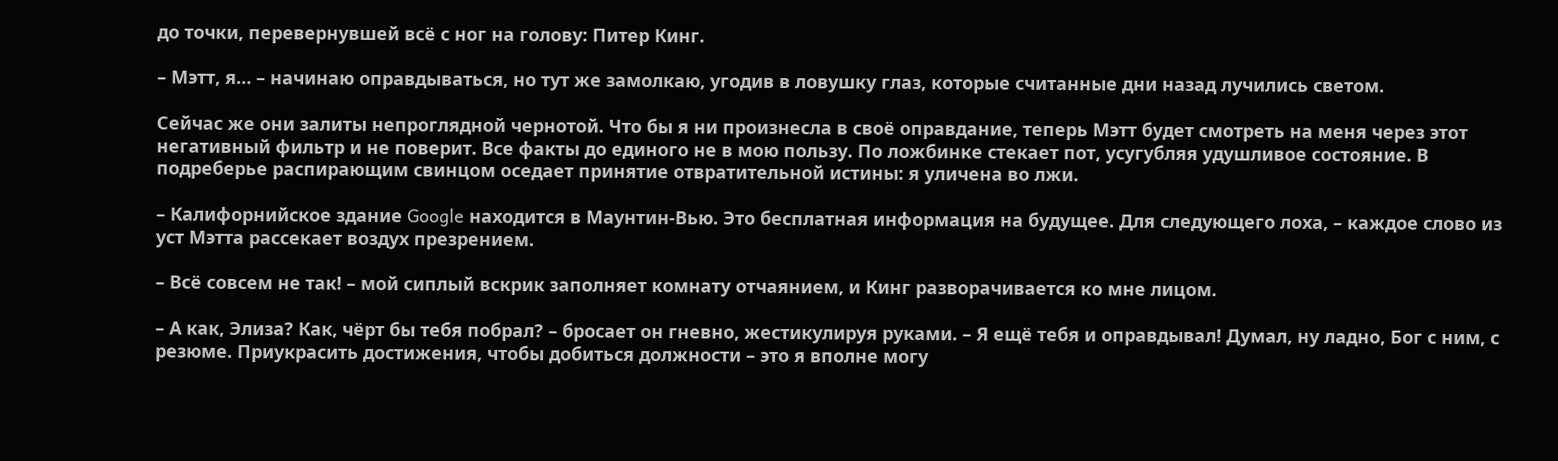до точки, перевернувшей всё с ног на голову: Питер Кинг.

– Мэтт, я… – начинаю оправдываться, но тут же замолкаю, угодив в ловушку глаз, которые считанные дни назад лучились светом.

Сейчас же они залиты непроглядной чернотой. Что бы я ни произнесла в своё оправдание, теперь Мэтт будет смотреть на меня через этот негативный фильтр и не поверит. Все факты до единого не в мою пользу. По ложбинке стекает пот, усугубляя удушливое состояние. В подреберье распирающим свинцом оседает принятие отвратительной истины: я уличена во лжи.

– Калифорнийское здание Google находится в Маунтин-Вью. Это бесплатная информация на будущее. Для следующего лоха, – каждое слово из уст Мэтта рассекает воздух презрением.

– Всё совсем не так! – мой сиплый вскрик заполняет комнату отчаянием, и Кинг разворачивается ко мне лицом.

– А как, Элиза? Как, чёрт бы тебя побрал? – бросает он гневно, жестикулируя руками. – Я ещё тебя и оправдывал! Думал, ну ладно, Бог с ним, с резюме. Приукрасить достижения, чтобы добиться должности – это я вполне могу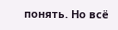понять. Но всё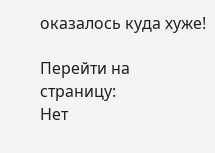оказалось куда хуже!

Перейти на страницу:
Нет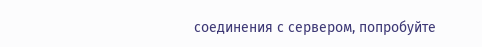соединения с сервером, попробуйте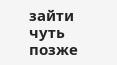зайти чуть позже